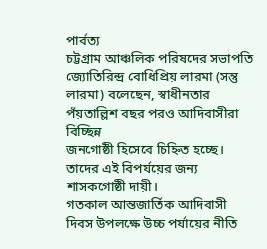পার্বত্য
চট্টগ্রাম আঞ্চলিক পরিষদের সভাপতি জ্যোতিরিন্দ্র বোধিপ্রিয় লারমা (সন্তু
লারমা) বলেছেন, স্বাধীনতার পঁয়তাল্লিশ বছর পরও আদিবাসীরা বিচ্ছিন্ন
জনগোষ্ঠী হিসেবে চিহ্নিত হচ্ছে। তাদের এই বিপর্যয়ের জন্য শাসকগোষ্ঠী দায়ী।
গতকাল আন্তজার্তিক আদিবাসী দিবস উপলক্ষে উচ্চ পর্যায়ের নীতি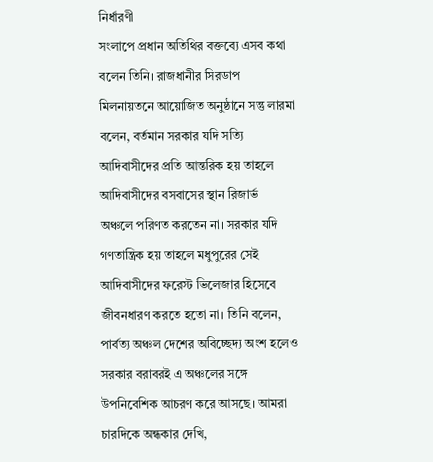নির্ধারণী
সংলাপে প্রধান অতিথির বক্তব্যে এসব কথা বলেন তিনি। রাজধানীর সিরডাপ
মিলনায়তনে আয়োজিত অনুষ্ঠানে সন্তু লারমা বলেন, বর্তমান সরকার যদি সত্যি
আদিবাসীদের প্রতি আন্তরিক হয় তাহলে আদিবাসীদের বসবাসের স্থান রিজার্ভ
অঞ্চলে পরিণত করতেন না। সরকার যদি গণতান্ত্রিক হয় তাহলে মধুপুরের সেই
আদিবাসীদের ফরেস্ট ভিলেজার হিসেবে জীবনধারণ করতে হতো না। তিনি বলেন,
পার্বত্য অঞ্চল দেশের অবিচ্ছেদ্য অংশ হলেও সরকার বরাবরই এ অঞ্চলের সঙ্গে
উপনিবেশিক আচরণ করে আসছে। আমরা চারদিকে অন্ধকার দেখি,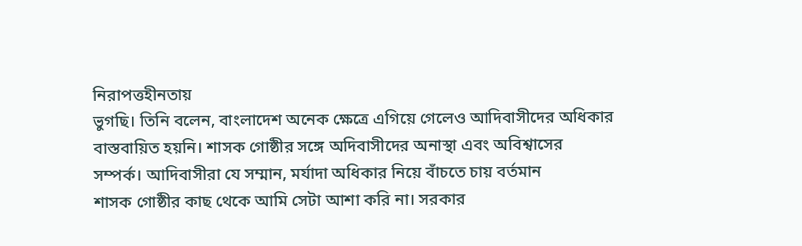নিরাপত্তহীনতায়
ভুগছি। তিনি বলেন, বাংলাদেশ অনেক ক্ষেত্রে এগিয়ে গেলেও আদিবাসীদের অধিকার
বাস্তবায়িত হয়নি। শাসক গোষ্ঠীর সঙ্গে অদিবাসীদের অনাস্থা এবং অবিশ্বাসের
সম্পর্ক। আদিবাসীরা যে সম্মান, মর্যাদা অধিকার নিয়ে বাঁচতে চায় বর্তমান
শাসক গোষ্ঠীর কাছ থেকে আমি সেটা আশা করি না। সরকার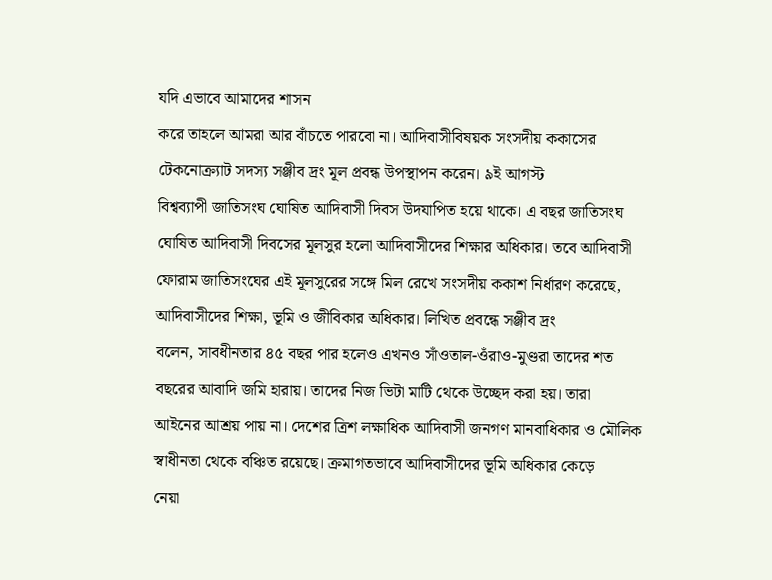যদি এভাবে আমাদের শাসন
করে তাহলে আমরা আর বাঁচতে পারবো না। আদিবাসীবিষয়ক সংসদীয় ককাসের
টেকনোক্র্যাট সদস্য সঞ্জীব দ্রং মূল প্রবন্ধ উপস্থাপন করেন। ৯ই আগস্ট
বিশ্বব্যাপী জাতিসংঘ ঘোষিত আদিবাসী দিবস উদযাপিত হয়ে থাকে। এ বছর জাতিসংঘ
ঘোষিত আদিবাসী দিবসের মূলসুর হলো আদিবাসীদের শিক্ষার অধিকার। তবে আদিবাসী
ফোরাম জাতিসংঘের এই মূলসুরের সঙ্গে মিল রেখে সংসদীয় ককাশ নির্ধারণ করেছে,
আদিবাসীদের শিক্ষা, ভূমি ও জীবিকার অধিকার। লিখিত প্রবন্ধে সঞ্জীব দ্রং
বলেন, সাবধীনতার ৪৫ বছর পার হলেও এখনও সাঁওতাল-ওঁরাও-মুণ্ডরা তাদের শত
বছরের আবাদি জমি হারায়। তাদের নিজ ভিটা মাটি থেকে উচ্ছেদ করা হয়। তারা
আইনের আশ্রয় পায় না। দেশের ত্রিশ লক্ষাধিক আদিবাসী জনগণ মানবাধিকার ও মৌলিক
স্বাধীনতা থেকে বঞ্চিত রয়েছে। ক্রমাগতভাবে আদিবাসীদের ভূমি অধিকার কেড়ে
নেয়া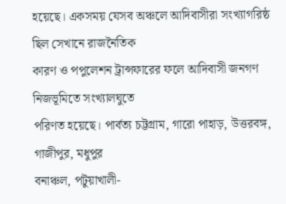হয়েছে। একসময় যেসব অঞ্চলে আদিবাসীরা সংখ্যাগরিষ্ঠ ছিল সেখানে রাজনৈতিক
কারণ ও পপুলেশন ট্রান্সফারের ফলে আদিবাসী জনগণ নিজভূমিতে সংখ্যালঘুতে
পরিণত হয়েছে। পার্বত্য চট্টগ্রাম, গারো পাহাড়, উত্তরবঙ্গ, গাজীপুর, মধুপুর
বনাঞ্চল, পটুয়াখালী-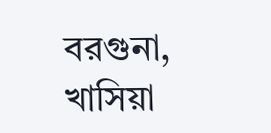বরগুনা, খাসিয়া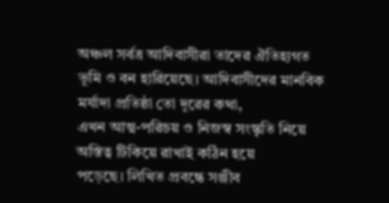অঞ্চল সর্বত্র আদিবাসীরা তাদের ঐতিহ্যগত
ভূমি ও বন হারিয়েছে। আদিবাসীদের মানবিক মর্যাদা প্রতিষ্ঠা তো দূরের কথা,
এখন আত্ম-পরিচয় ও নিজস্ব সংস্কৃতি নিয়ে অস্তিত্ব টিকিয়ে রাখাই কঠিন হয়ে
পড়েছে। লিখিত প্রবন্ধে সঞ্জীব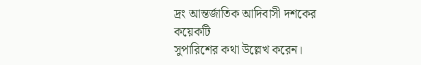দ্রং আন্তর্জাতিক আদিবাসী দশকের কয়েকটি
সুপারিশের কথা উল্লেখ করেন।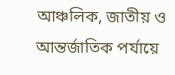আঞ্চলিক, জাতীয় ও আন্তর্জাতিক পর্যায়ে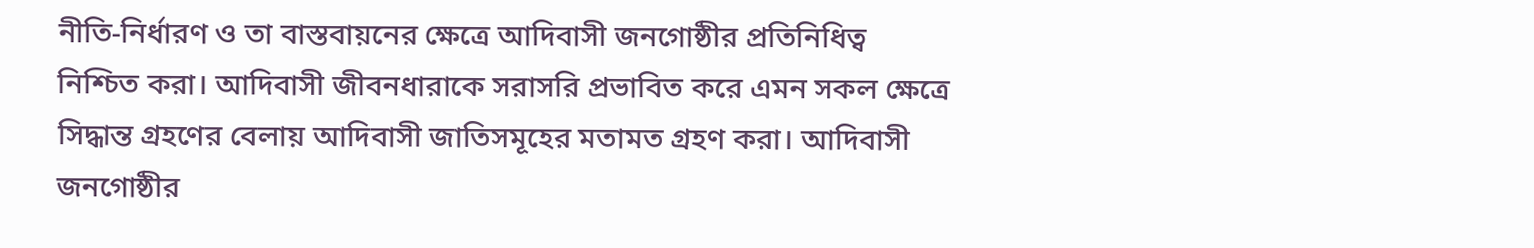নীতি-নির্ধারণ ও তা বাস্তবায়নের ক্ষেত্রে আদিবাসী জনগোষ্ঠীর প্রতিনিধিত্ব
নিশ্চিত করা। আদিবাসী জীবনধারাকে সরাসরি প্রভাবিত করে এমন সকল ক্ষেত্রে
সিদ্ধান্ত গ্রহণের বেলায় আদিবাসী জাতিসমূহের মতামত গ্রহণ করা। আদিবাসী
জনগোষ্ঠীর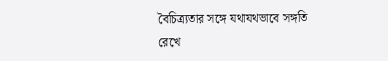বৈচিত্র্যতার সঙ্গে যথাযথভাবে সঙ্গতি রেখে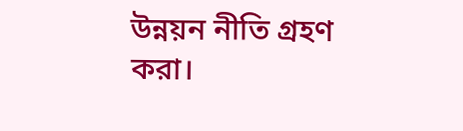উন্নয়ন নীতি গ্রহণ
করা।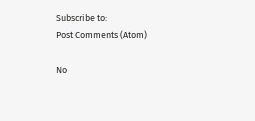Subscribe to:
Post Comments (Atom)

No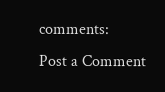comments:
Post a Comment